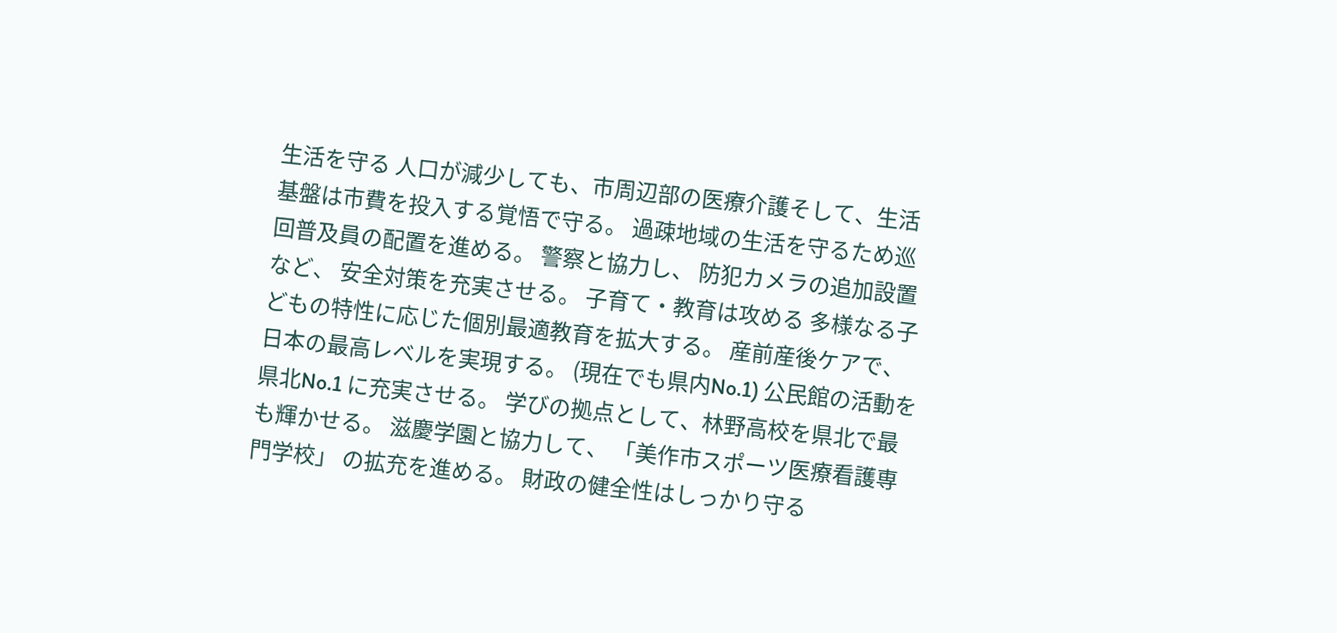生活を守る 人口が減少しても、市周辺部の医療介護そして、生活基盤は市費を投入する覚悟で守る。 過疎地域の生活を守るため巡回普及員の配置を進める。 警察と協力し、 防犯カメラの追加設置など、 安全対策を充実させる。 子育て・教育は攻める 多様なる子どもの特性に応じた個別最適教育を拡大する。 産前産後ケアで、日本の最高レベルを実現する。 (現在でも県内No.1) 公民館の活動を県北No.1 に充実させる。 学びの拠点として、林野高校を県北で最も輝かせる。 滋慶学園と協力して、 「美作市スポーツ医療看護専門学校」 の拡充を進める。 財政の健全性はしっかり守る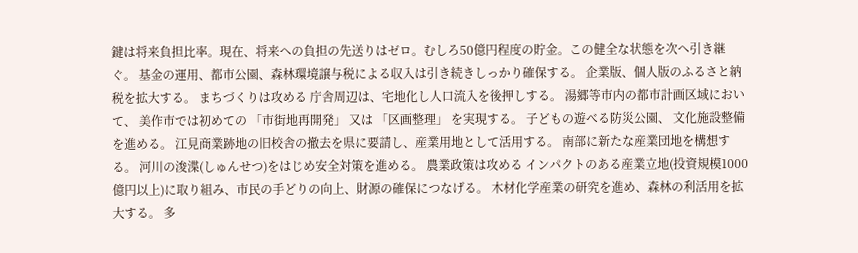鍵は将来負担比率。現在、将来への負担の先送りはゼロ。むしろ50億円程度の貯金。この健全な状態を次へ引き継ぐ。 基金の運用、都市公園、森林環境譲与税による収入は引き続きしっかり確保する。 企業版、個人版のふるさと納税を拡大する。 まちづくりは攻める 庁舎周辺は、宅地化し人口流入を後押しする。 湯郷等市内の都市計画区域において、 美作市では初めての 「市街地再開発」 又は 「区画整理」 を実現する。 子どもの遊べる防災公園、 文化施設整備を進める。 江見商業跡地の旧校舎の撤去を県に要請し、産業用地として活用する。 南部に新たな産業団地を構想する。 河川の浚渫(しゅんせつ)をはじめ安全対策を進める。 農業政策は攻める インパクトのある産業立地(投資規模1000億円以上)に取り組み、市民の手どりの向上、財源の確保につなげる。 木材化学産業の研究を進め、森林の利活用を拡大する。 多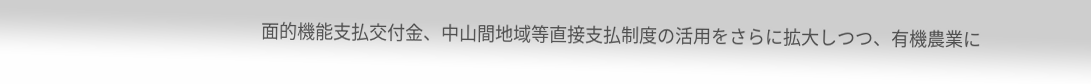面的機能支払交付金、中山間地域等直接支払制度の活用をさらに拡大しつつ、有機農業に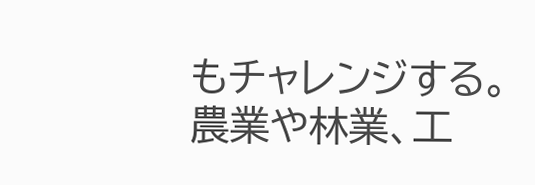もチャレンジする。 農業や林業、工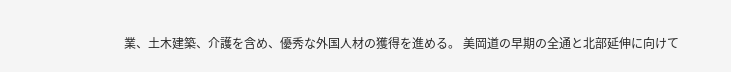業、土木建築、介護を含め、優秀な外国人材の獲得を進める。 美岡道の早期の全通と北部延伸に向けて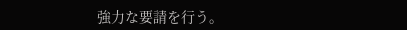強力な要請を行う。